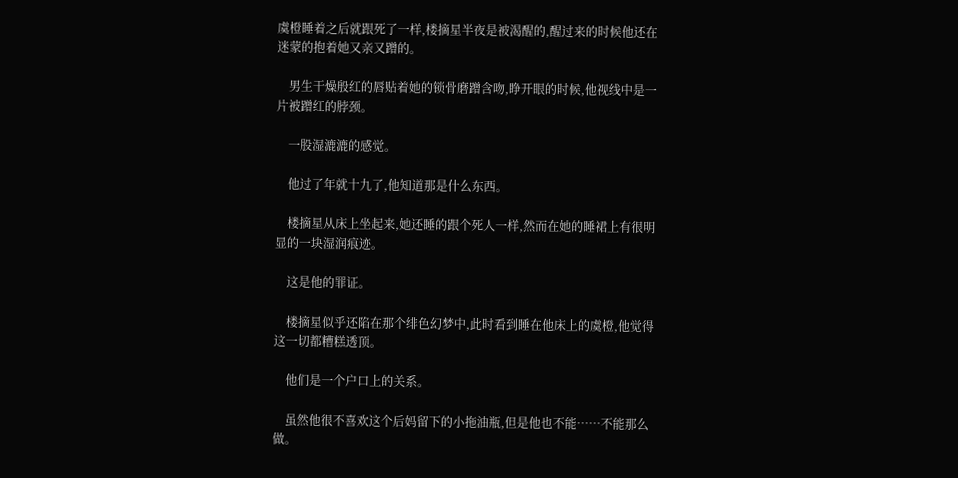虞橙睡着之后就跟死了一样,楼摘星半夜是被渴醒的,醒过来的时候他还在迷蒙的抱着她又亲又蹭的。

    男生干燥殷红的唇贴着她的锁骨磨蹭含吻,睁开眼的时候,他视线中是一片被蹭红的脖颈。

    一股湿漉漉的感觉。

    他过了年就十九了,他知道那是什么东西。

    楼摘星从床上坐起来,她还睡的跟个死人一样,然而在她的睡裙上有很明显的一块湿润痕迹。

    这是他的罪证。

    楼摘星似乎还陷在那个绯色幻梦中,此时看到睡在他床上的虞橙,他觉得这一切都糟糕透顶。

    他们是一个户口上的关系。

    虽然他很不喜欢这个后妈留下的小拖油瓶,但是他也不能……不能那么做。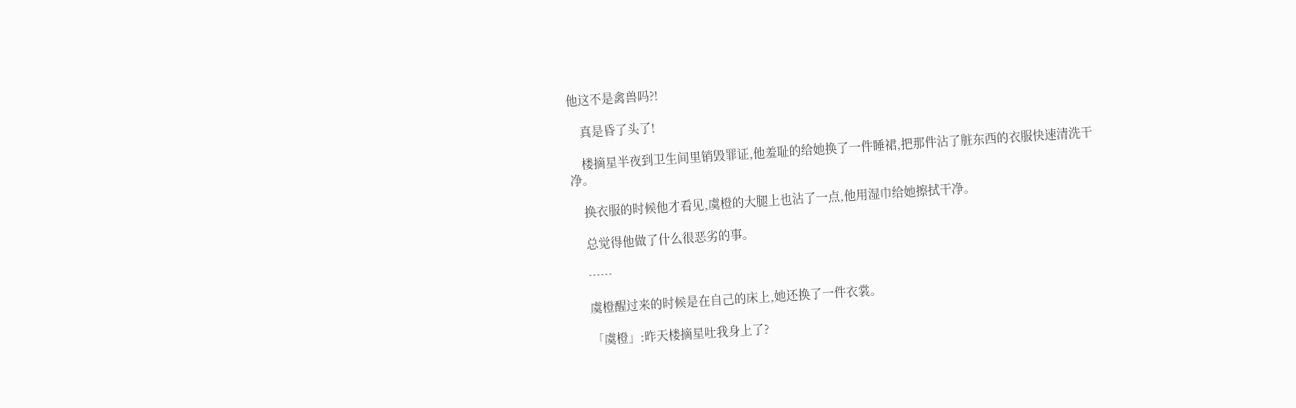他这不是禽兽吗?!

    真是昏了头了!

    楼摘星半夜到卫生间里销毁罪证,他羞耻的给她换了一件睡裙,把那件沾了脏东西的衣服快速清洗干净。

    换衣服的时候他才看见,虞橙的大腿上也沾了一点,他用湿巾给她擦拭干净。

    总觉得他做了什么很恶劣的事。

    ……

    虞橙醒过来的时候是在自己的床上,她还换了一件衣裳。

    「虞橙」:昨天楼摘星吐我身上了?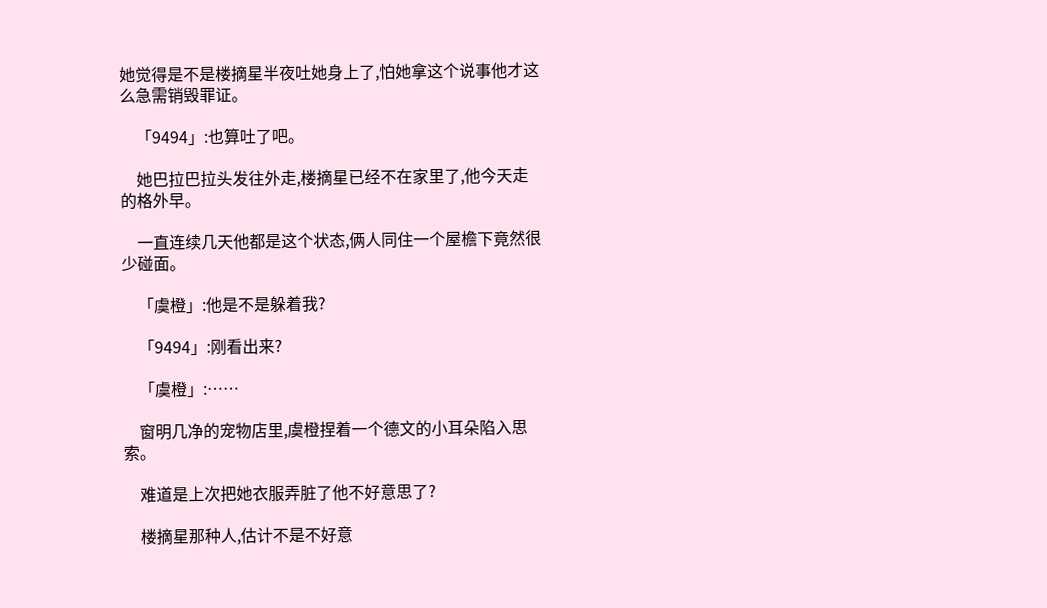她觉得是不是楼摘星半夜吐她身上了,怕她拿这个说事他才这么急需销毁罪证。

    「9494」:也算吐了吧。

    她巴拉巴拉头发往外走,楼摘星已经不在家里了,他今天走的格外早。

    一直连续几天他都是这个状态,俩人同住一个屋檐下竟然很少碰面。

    「虞橙」:他是不是躲着我?

    「9494」:刚看出来?

    「虞橙」:……

    窗明几净的宠物店里,虞橙捏着一个德文的小耳朵陷入思索。

    难道是上次把她衣服弄脏了他不好意思了?

    楼摘星那种人,估计不是不好意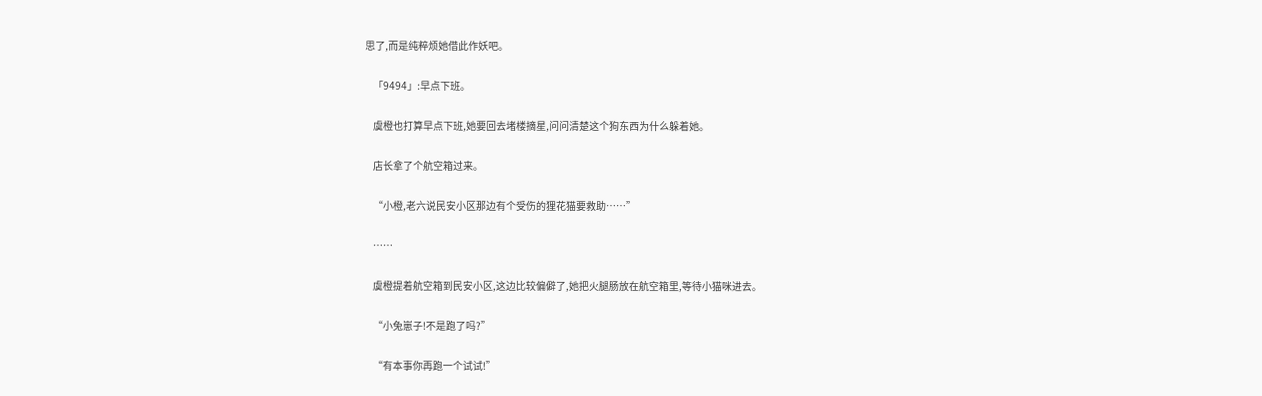思了,而是纯粹烦她借此作妖吧。

    「9494」:早点下班。

    虞橙也打算早点下班,她要回去堵楼摘星,问问清楚这个狗东西为什么躲着她。

    店长拿了个航空箱过来。

    “小橙,老六说民安小区那边有个受伤的狸花猫要救助……”

    ……

    虞橙提着航空箱到民安小区,这边比较偏僻了,她把火腿肠放在航空箱里,等待小猫咪进去。

    “小兔崽子!不是跑了吗?”

    “有本事你再跑一个试试!”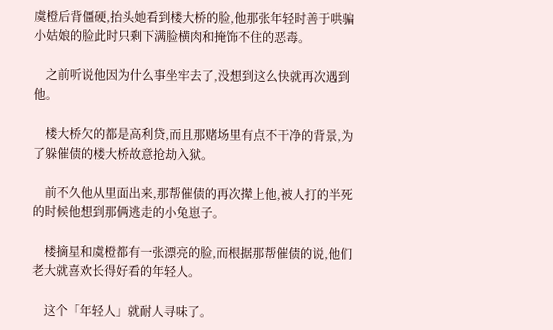虞橙后背僵硬,抬头她看到楼大桥的脸,他那张年轻时善于哄骗小姑娘的脸此时只剩下满脸横肉和掩饰不住的恶毒。

    之前听说他因为什么事坐牢去了,没想到这么快就再次遇到他。

    楼大桥欠的都是高利贷,而且那赌场里有点不干净的背景,为了躲催债的楼大桥故意抢劫入狱。

    前不久他从里面出来,那帮催债的再次撵上他,被人打的半死的时候他想到那俩逃走的小兔崽子。

    楼摘星和虞橙都有一张漂亮的脸,而根据那帮催债的说,他们老大就喜欢长得好看的年轻人。

    这个「年轻人」就耐人寻味了。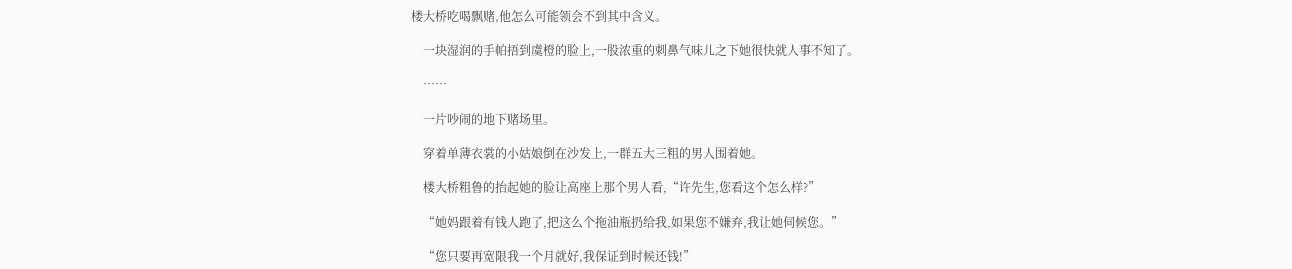楼大桥吃喝飘赌,他怎么可能领会不到其中含义。

    一块湿润的手帕捂到虞橙的脸上,一股浓重的刺鼻气味儿之下她很快就人事不知了。

    ……

    一片吵闹的地下赌场里。

    穿着单薄衣裳的小姑娘倒在沙发上,一群五大三粗的男人围着她。

    楼大桥粗鲁的抬起她的脸让高座上那个男人看,“许先生,您看这个怎么样?”

    “她妈跟着有钱人跑了,把这么个拖油瓶扔给我,如果您不嫌弃,我让她伺候您。”

    “您只要再宽限我一个月就好,我保证到时候还钱!”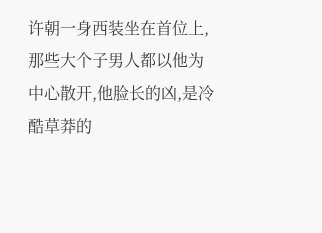许朝一身西装坐在首位上,那些大个子男人都以他为中心散开,他脸长的凶,是冷酷草莽的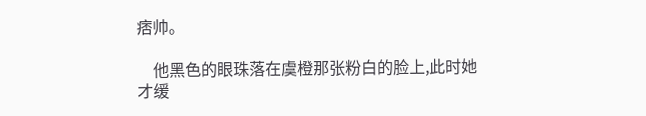痞帅。

    他黑色的眼珠落在虞橙那张粉白的脸上,此时她才缓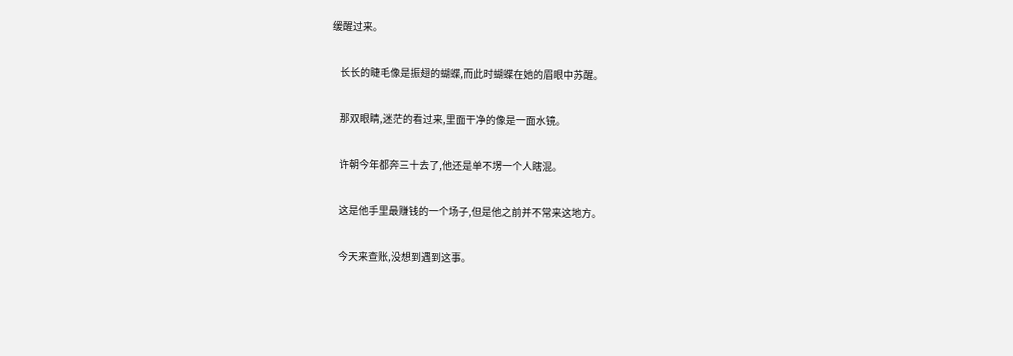缓醒过来。

    长长的睫毛像是振翅的蝴蝶,而此时蝴蝶在她的眉眼中苏醒。

    那双眼睛,迷茫的看过来,里面干净的像是一面水镜。

    许朝今年都奔三十去了,他还是单不塄一个人瞎混。

    这是他手里最赚钱的一个场子,但是他之前并不常来这地方。

    今天来查账,没想到遇到这事。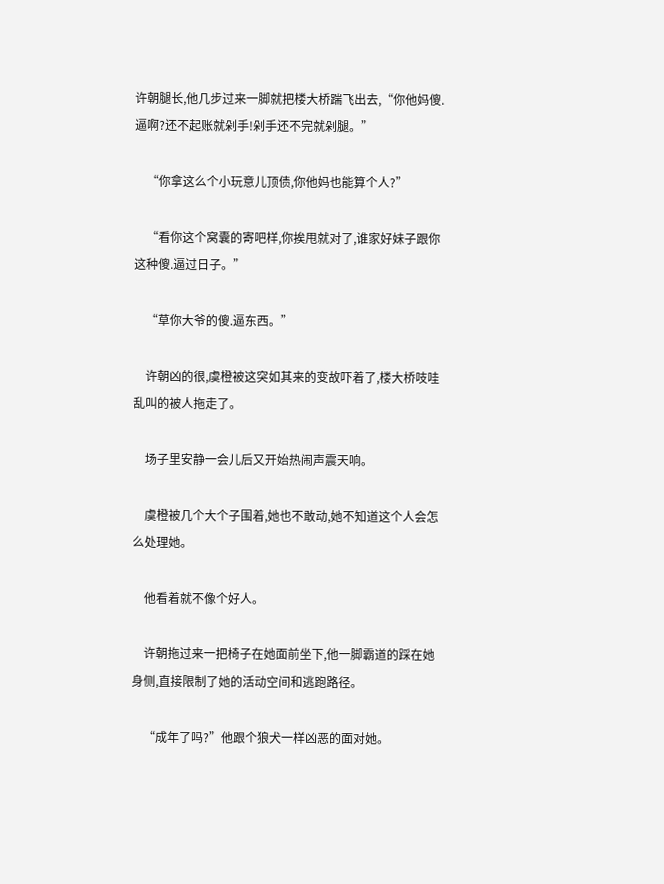许朝腿长,他几步过来一脚就把楼大桥踹飞出去,“你他妈傻.逼啊?还不起账就剁手!剁手还不完就剁腿。”

    “你拿这么个小玩意儿顶债,你他妈也能算个人?”

    “看你这个窝囊的寄吧样,你挨甩就对了,谁家好妹子跟你这种傻.逼过日子。”

    “草你大爷的傻.逼东西。”

    许朝凶的很,虞橙被这突如其来的变故吓着了,楼大桥吱哇乱叫的被人拖走了。

    场子里安静一会儿后又开始热闹声震天响。

    虞橙被几个大个子围着,她也不敢动,她不知道这个人会怎么处理她。

    他看着就不像个好人。

    许朝拖过来一把椅子在她面前坐下,他一脚霸道的踩在她身侧,直接限制了她的活动空间和逃跑路径。

    “成年了吗?”他跟个狼犬一样凶恶的面对她。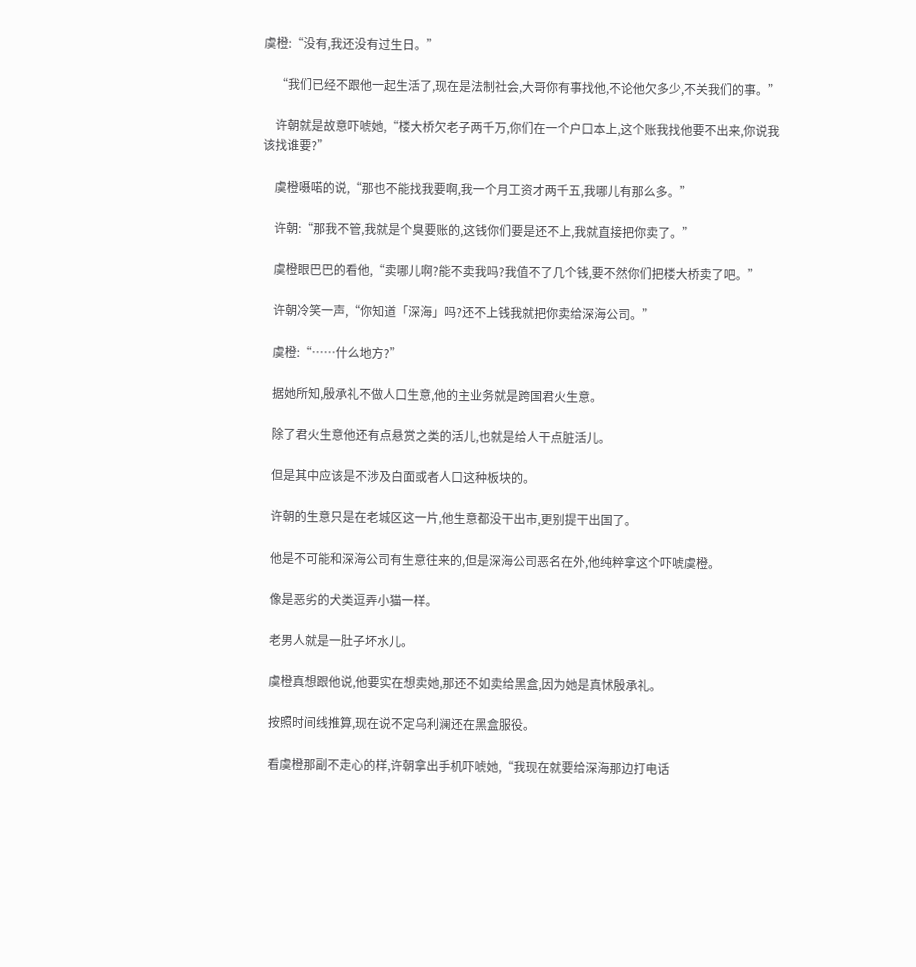虞橙:“没有,我还没有过生日。”

    “我们已经不跟他一起生活了,现在是法制社会,大哥你有事找他,不论他欠多少,不关我们的事。”

    许朝就是故意吓唬她,“楼大桥欠老子两千万,你们在一个户口本上,这个账我找他要不出来,你说我该找谁要?”

    虞橙嗫喏的说,“那也不能找我要啊,我一个月工资才两千五,我哪儿有那么多。”

    许朝:“那我不管,我就是个臭要账的,这钱你们要是还不上,我就直接把你卖了。”

    虞橙眼巴巴的看他,“卖哪儿啊?能不卖我吗?我值不了几个钱,要不然你们把楼大桥卖了吧。”

    许朝冷笑一声,“你知道「深海」吗?还不上钱我就把你卖给深海公司。”

    虞橙:“……什么地方?”

    据她所知,殷承礼不做人口生意,他的主业务就是跨国君火生意。

    除了君火生意他还有点悬赏之类的活儿,也就是给人干点脏活儿。

    但是其中应该是不涉及白面或者人口这种板块的。

    许朝的生意只是在老城区这一片,他生意都没干出市,更别提干出国了。

    他是不可能和深海公司有生意往来的,但是深海公司恶名在外,他纯粹拿这个吓唬虞橙。

    像是恶劣的犬类逗弄小猫一样。

    老男人就是一肚子坏水儿。

    虞橙真想跟他说,他要实在想卖她,那还不如卖给黑盒,因为她是真怵殷承礼。

    按照时间线推算,现在说不定乌利澜还在黑盒服役。

    看虞橙那副不走心的样,许朝拿出手机吓唬她,“我现在就要给深海那边打电话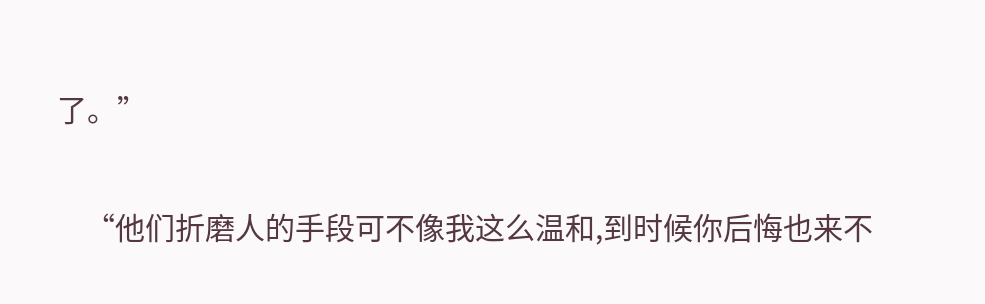了。”

    “他们折磨人的手段可不像我这么温和,到时候你后悔也来不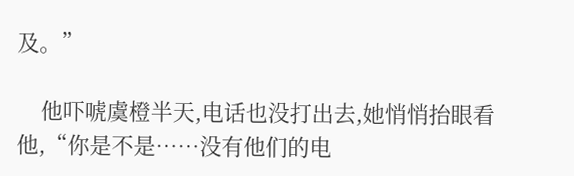及。”

    他吓唬虞橙半天,电话也没打出去,她悄悄抬眼看他,“你是不是……没有他们的电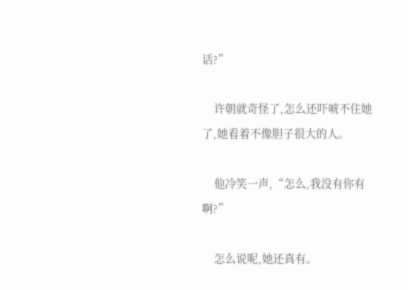话?”

    许朝就奇怪了,怎么还吓唬不住她了,她看着不像胆子很大的人。

    他冷笑一声,“怎么,我没有你有啊?”

    怎么说呢,她还真有。